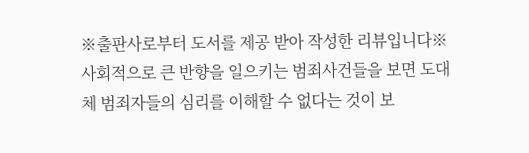※출판사로부터 도서를 제공 받아 작성한 리뷰입니다※
사회적으로 큰 반향을 일으키는 범죄사건들을 보면 도대체 범죄자들의 심리를 이해할 수 없다는 것이 보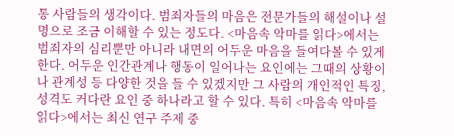통 사람들의 생각이다. 범죄자들의 마음은 전문가들의 해설이나 설명으로 조금 이해할 수 있는 정도다. <마음속 악마를 읽다>에서는 범죄자의 심리뿐만 아니라 내면의 어두운 마음을 들여다볼 수 있게 한다. 어두운 인간관계나 행동이 일어나는 요인에는 그때의 상황이나 관계성 등 다양한 것을 들 수 있겠지만 그 사람의 개인적인 특징, 성격도 커다란 요인 중 하나라고 할 수 있다. 특히 <마음속 악마를 읽다>에서는 최신 연구 주제 중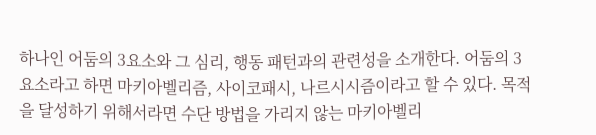하나인 어둠의 3요소와 그 심리, 행동 패턴과의 관련성을 소개한다. 어둠의 3요소라고 하면 마키아벨리즘, 사이코패시, 나르시시즘이라고 할 수 있다. 목적을 달성하기 위해서라면 수단 방법을 가리지 않는 마키아벨리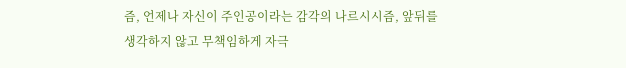즘, 언제나 자신이 주인공이라는 감각의 나르시시즘, 앞뒤를 생각하지 않고 무책임하게 자극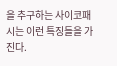을 추구하는 사이코패시는 이런 특징들을 가진다.